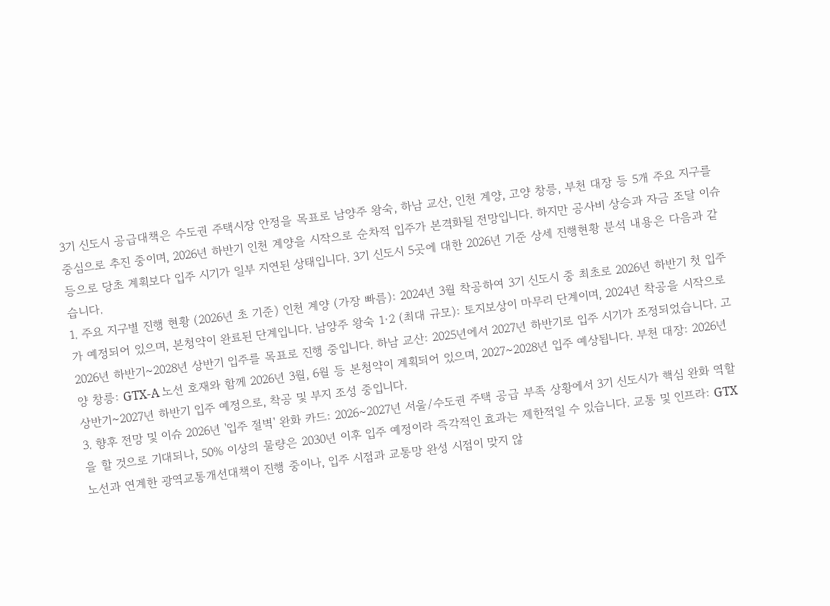3기 신도시 공급대책은 수도권 주택시장 안정을 목표로 남양주 왕숙, 하남 교산, 인천 계양, 고양 창릉, 부천 대장 등 5개 주요 지구를 중심으로 추진 중이며, 2026년 하반기 인천 계양을 시작으로 순차적 입주가 본격화될 전망입니다. 하지만 공사비 상승과 자금 조달 이슈 등으로 당초 계획보다 입주 시기가 일부 지연된 상태입니다. 3기 신도시 5곳에 대한 2026년 기준 상세 진행현황 분석 내용은 다음과 같습니다.
1. 주요 지구별 진행 현황 (2026년 초 기준) 인천 계양 (가장 빠름): 2024년 3월 착공하여 3기 신도시 중 최초로 2026년 하반기 첫 입주가 예정되어 있으며, 본청약이 완료된 단계입니다. 남양주 왕숙 1·2 (최대 규모): 토지보상이 마무리 단계이며, 2024년 착공을 시작으로 2026년 하반기~2028년 상반기 입주를 목표로 진행 중입니다. 하남 교산: 2025년에서 2027년 하반기로 입주 시기가 조정되었습니다. 고양 창릉: GTX-A 노선 호재와 함께 2026년 3월, 6월 등 본청약이 계획되어 있으며, 2027~2028년 입주 예상됩니다. 부천 대장: 2026년 상반기~2027년 하반기 입주 예정으로, 착공 및 부지 조성 중입니다.
3. 향후 전망 및 이슈 2026년 '입주 절벽' 완화 카드: 2026~2027년 서울/수도권 주택 공급 부족 상황에서 3기 신도시가 핵심 완화 역할을 할 것으로 기대되나, 50% 이상의 물량은 2030년 이후 입주 예정이라 즉각적인 효과는 제한적일 수 있습니다. 교통 및 인프라: GTX 노선과 연계한 광역교통개선대책이 진행 중이나, 입주 시점과 교통망 완성 시점이 맞지 않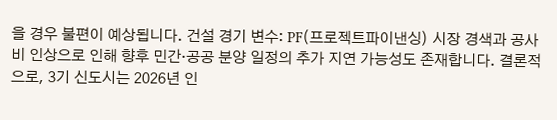을 경우 불편이 예상됩니다. 건설 경기 변수: PF(프로젝트파이낸싱) 시장 경색과 공사비 인상으로 인해 향후 민간·공공 분양 일정의 추가 지연 가능성도 존재합니다. 결론적으로, 3기 신도시는 2026년 인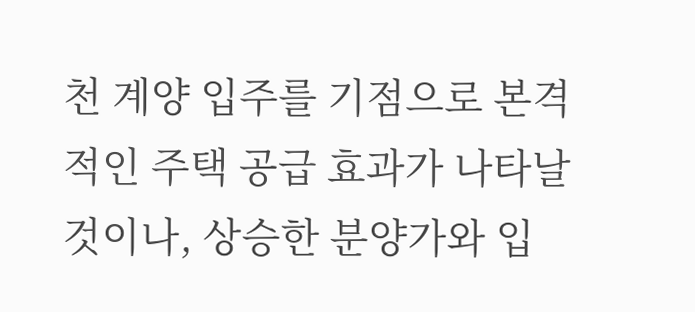천 계양 입주를 기점으로 본격적인 주택 공급 효과가 나타날 것이나, 상승한 분양가와 입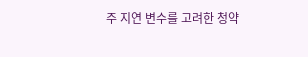주 지연 변수를 고려한 청약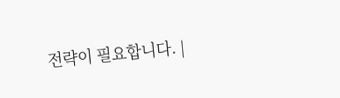전략이 필요합니다. |